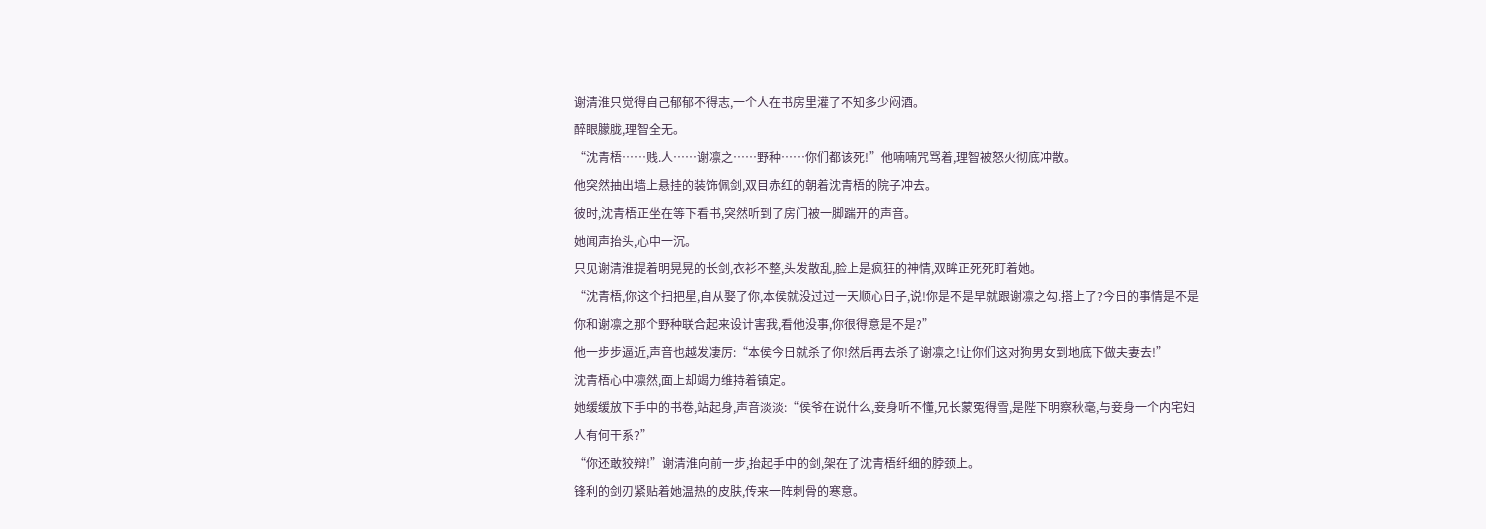谢清淮只觉得自己郁郁不得志,一个人在书房里灌了不知多少闷酒。
醉眼朦胧,理智全无。
“沈青梧……贱.人……谢凛之……野种……你们都该死!”他喃喃咒骂着,理智被怒火彻底冲散。
他突然抽出墙上悬挂的装饰佩剑,双目赤红的朝着沈青梧的院子冲去。
彼时,沈青梧正坐在等下看书,突然听到了房门被一脚踹开的声音。
她闻声抬头,心中一沉。
只见谢清淮提着明晃晃的长剑,衣衫不整,头发散乱,脸上是疯狂的神情,双眸正死死盯着她。
“沈青梧,你这个扫把星,自从娶了你,本侯就没过过一天顺心日子,说!你是不是早就跟谢凛之勾.搭上了?今日的事情是不是你和谢凛之那个野种联合起来设计害我,看他没事,你很得意是不是?”
他一步步逼近,声音也越发凄厉:“本侯今日就杀了你!然后再去杀了谢凛之!让你们这对狗男女到地底下做夫妻去!”
沈青梧心中凛然,面上却竭力维持着镇定。
她缓缓放下手中的书卷,站起身,声音淡淡:“侯爷在说什么,妾身听不懂,兄长蒙冤得雪,是陛下明察秋毫,与妾身一个内宅妇人有何干系?”
“你还敢狡辩!”谢清淮向前一步,抬起手中的剑,架在了沈青梧纤细的脖颈上。
锋利的剑刃紧贴着她温热的皮肤,传来一阵刺骨的寒意。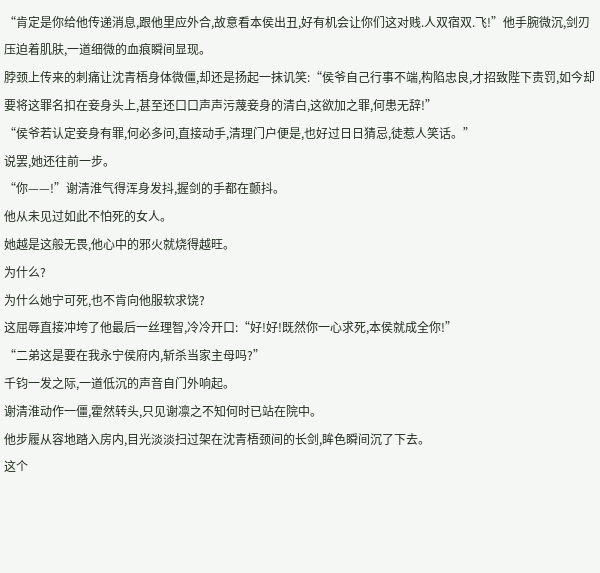“肯定是你给他传递消息,跟他里应外合,故意看本侯出丑,好有机会让你们这对贱.人双宿双.飞!”他手腕微沉,剑刃压迫着肌肤,一道细微的血痕瞬间显现。
脖颈上传来的刺痛让沈青梧身体微僵,却还是扬起一抹讥笑:“侯爷自己行事不端,构陷忠良,才招致陛下责罚,如今却要将这罪名扣在妾身头上,甚至还口口声声污蔑妾身的清白,这欲加之罪,何患无辞!”
“侯爷若认定妾身有罪,何必多问,直接动手,清理门户便是,也好过日日猜忌,徒惹人笑话。”
说罢,她还往前一步。
“你——!”谢清淮气得浑身发抖,握剑的手都在颤抖。
他从未见过如此不怕死的女人。
她越是这般无畏,他心中的邪火就烧得越旺。
为什么?
为什么她宁可死,也不肯向他服软求饶?
这屈辱直接冲垮了他最后一丝理智,冷冷开口:“好!好!既然你一心求死,本侯就成全你!”
“二弟这是要在我永宁侯府内,斩杀当家主母吗?”
千钧一发之际,一道低沉的声音自门外响起。
谢清淮动作一僵,霍然转头,只见谢凛之不知何时已站在院中。
他步履从容地踏入房内,目光淡淡扫过架在沈青梧颈间的长剑,眸色瞬间沉了下去。
这个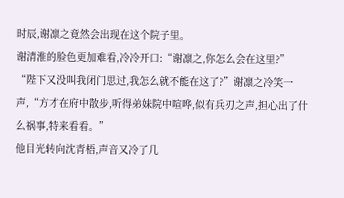时辰,谢凛之竟然会出现在这个院子里。
谢清淮的脸色更加难看,冷冷开口:“谢凛之,你怎么会在这里?”
“陛下又没叫我闭门思过,我怎么就不能在这了?”谢凛之冷笑一声,“方才在府中散步,听得弟妹院中喧哗,似有兵刃之声,担心出了什么祸事,特来看看。”
他目光转向沈青梧,声音又冷了几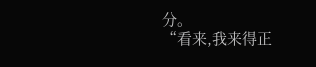分。
“看来,我来得正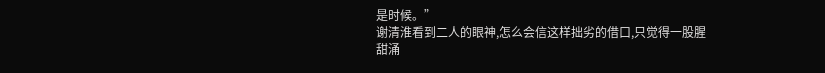是时候。”
谢清淮看到二人的眼神,怎么会信这样拙劣的借口,只觉得一股腥甜涌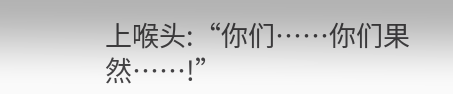上喉头:“你们……你们果然……!”